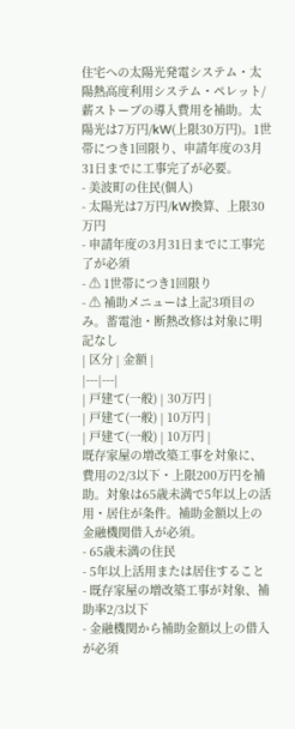住宅への太陽光発電システム・太陽熱高度利用システム・ペレット/薪ストーブの導入費用を補助。太陽光は7万円/kW(上限30万円)。1世帯につき1回限り、申請年度の3月31日までに工事完了が必要。
- 美波町の住民(個人)
- 太陽光は7万円/kW換算、上限30万円
- 申請年度の3月31日までに工事完了が必須
- ⚠ 1世帯につき1回限り
- ⚠ 補助メニューは上記3項目のみ。蓄電池・断熱改修は対象に明記なし
| 区分 | 金額 |
|---|---|
| 戸建て(一般) | 30万円 |
| 戸建て(一般) | 10万円 |
| 戸建て(一般) | 10万円 |
既存家屋の増改築工事を対象に、費用の2/3以下・上限200万円を補助。対象は65歳未満で5年以上の活用・居住が条件。補助金額以上の金融機関借入が必須。
- 65歳未満の住民
- 5年以上活用または居住すること
- 既存家屋の増改築工事が対象、補助率2/3以下
- 金融機関から補助金額以上の借入が必須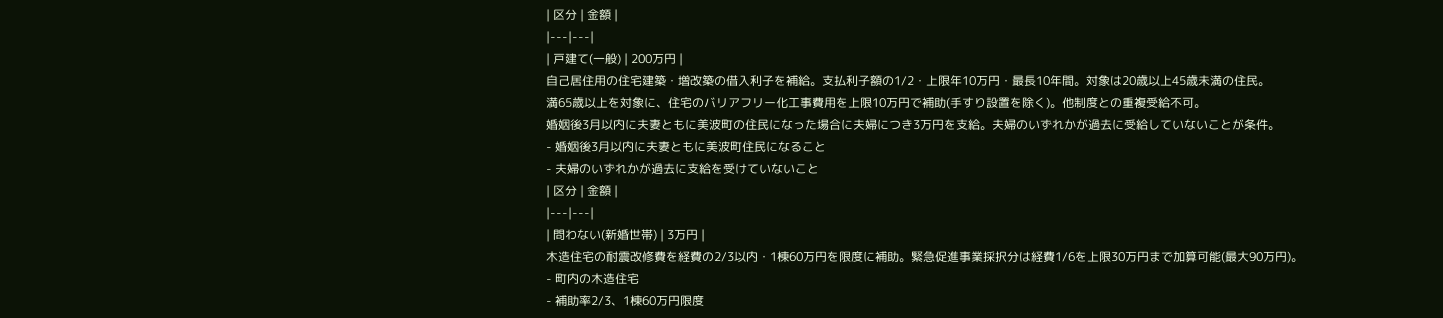| 区分 | 金額 |
|---|---|
| 戸建て(一般) | 200万円 |
自己居住用の住宅建築・増改築の借入利子を補給。支払利子額の1/2・上限年10万円・最長10年間。対象は20歳以上45歳未満の住民。
満65歳以上を対象に、住宅のバリアフリー化工事費用を上限10万円で補助(手すり設置を除く)。他制度との重複受給不可。
婚姻後3月以内に夫妻ともに美波町の住民になった場合に夫婦につき3万円を支給。夫婦のいずれかが過去に受給していないことが条件。
- 婚姻後3月以内に夫妻ともに美波町住民になること
- 夫婦のいずれかが過去に支給を受けていないこと
| 区分 | 金額 |
|---|---|
| 問わない(新婚世帯) | 3万円 |
木造住宅の耐震改修費を経費の2/3以内・1棟60万円を限度に補助。緊急促進事業採択分は経費1/6を上限30万円まで加算可能(最大90万円)。
- 町内の木造住宅
- 補助率2/3、1棟60万円限度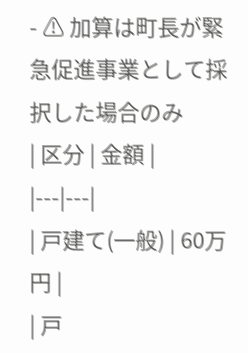- ⚠ 加算は町長が緊急促進事業として採択した場合のみ
| 区分 | 金額 |
|---|---|
| 戸建て(一般) | 60万円 |
| 戸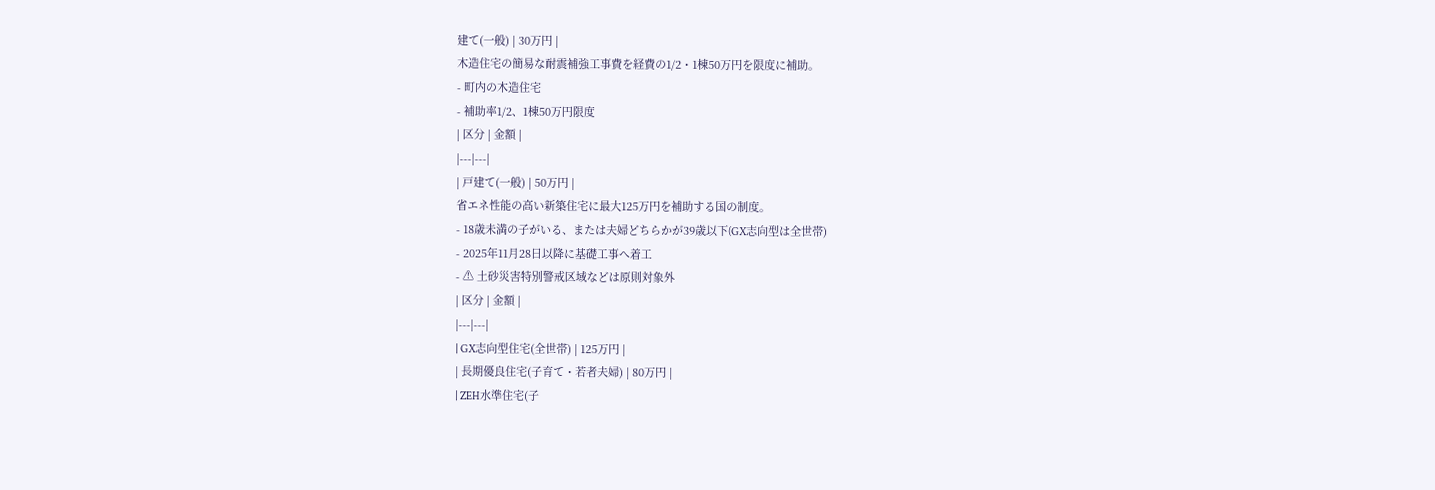建て(一般) | 30万円 |
木造住宅の簡易な耐震補強工事費を経費の1/2・1棟50万円を限度に補助。
- 町内の木造住宅
- 補助率1/2、1棟50万円限度
| 区分 | 金額 |
|---|---|
| 戸建て(一般) | 50万円 |
省エネ性能の高い新築住宅に最大125万円を補助する国の制度。
- 18歳未満の子がいる、または夫婦どちらかが39歳以下(GX志向型は全世帯)
- 2025年11月28日以降に基礎工事へ着工
- ⚠ 土砂災害特別警戒区域などは原則対象外
| 区分 | 金額 |
|---|---|
| GX志向型住宅(全世帯) | 125万円 |
| 長期優良住宅(子育て・若者夫婦) | 80万円 |
| ZEH水準住宅(子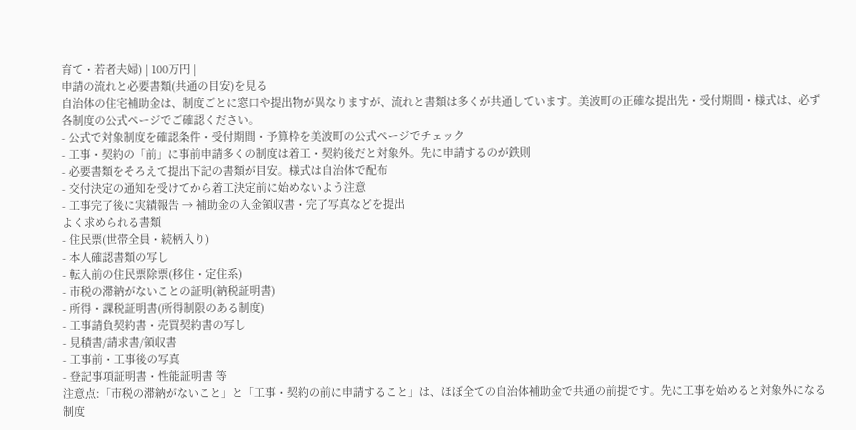育て・若者夫婦) | 100万円 |
申請の流れと必要書類(共通の目安)を見る
自治体の住宅補助金は、制度ごとに窓口や提出物が異なりますが、流れと書類は多くが共通しています。美波町の正確な提出先・受付期間・様式は、必ず各制度の公式ページでご確認ください。
- 公式で対象制度を確認条件・受付期間・予算枠を美波町の公式ページでチェック
- 工事・契約の「前」に事前申請多くの制度は着工・契約後だと対象外。先に申請するのが鉄則
- 必要書類をそろえて提出下記の書類が目安。様式は自治体で配布
- 交付決定の通知を受けてから着工決定前に始めないよう注意
- 工事完了後に実績報告 → 補助金の入金領収書・完了写真などを提出
よく求められる書類
- 住民票(世帯全員・続柄入り)
- 本人確認書類の写し
- 転入前の住民票除票(移住・定住系)
- 市税の滞納がないことの証明(納税証明書)
- 所得・課税証明書(所得制限のある制度)
- 工事請負契約書・売買契約書の写し
- 見積書/請求書/領収書
- 工事前・工事後の写真
- 登記事項証明書・性能証明書 等
注意点:「市税の滞納がないこと」と「工事・契約の前に申請すること」は、ほぼ全ての自治体補助金で共通の前提です。先に工事を始めると対象外になる制度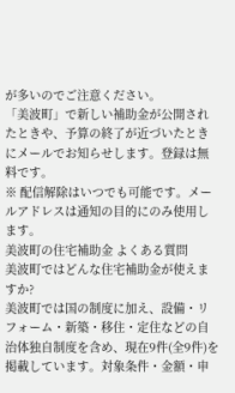が多いのでご注意ください。
「美波町」で新しい補助金が公開されたときや、予算の終了が近づいたときにメールでお知らせします。登録は無料です。
※ 配信解除はいつでも可能です。メールアドレスは通知の目的にのみ使用します。
美波町の住宅補助金 よくある質問
美波町ではどんな住宅補助金が使えますか?
美波町では国の制度に加え、設備・リフォーム・新築・移住・定住などの自治体独自制度を含め、現在9件(全9件)を掲載しています。対象条件・金額・申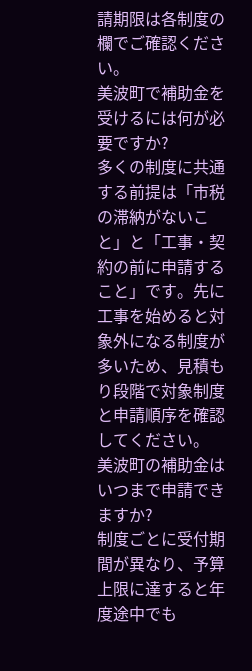請期限は各制度の欄でご確認ください。
美波町で補助金を受けるには何が必要ですか?
多くの制度に共通する前提は「市税の滞納がないこと」と「工事・契約の前に申請すること」です。先に工事を始めると対象外になる制度が多いため、見積もり段階で対象制度と申請順序を確認してください。
美波町の補助金はいつまで申請できますか?
制度ごとに受付期間が異なり、予算上限に達すると年度途中でも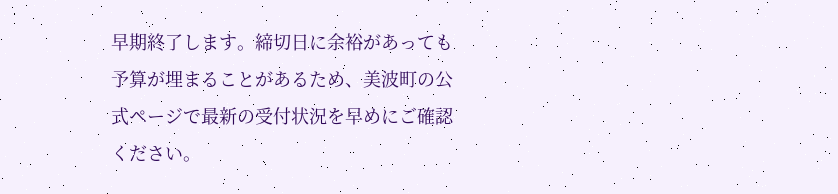早期終了します。締切日に余裕があっても予算が埋まることがあるため、美波町の公式ページで最新の受付状況を早めにご確認ください。